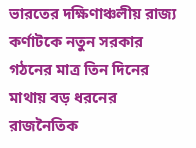ভারতের দক্ষিণাঞ্চলীয় রাজ্য কর্ণাটকে নতুন সরকার গঠনের মাত্র তিন দিনের মাথায় বড় ধরনের রাজনৈতিক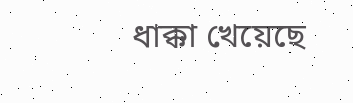ধাক্কা খেয়েছে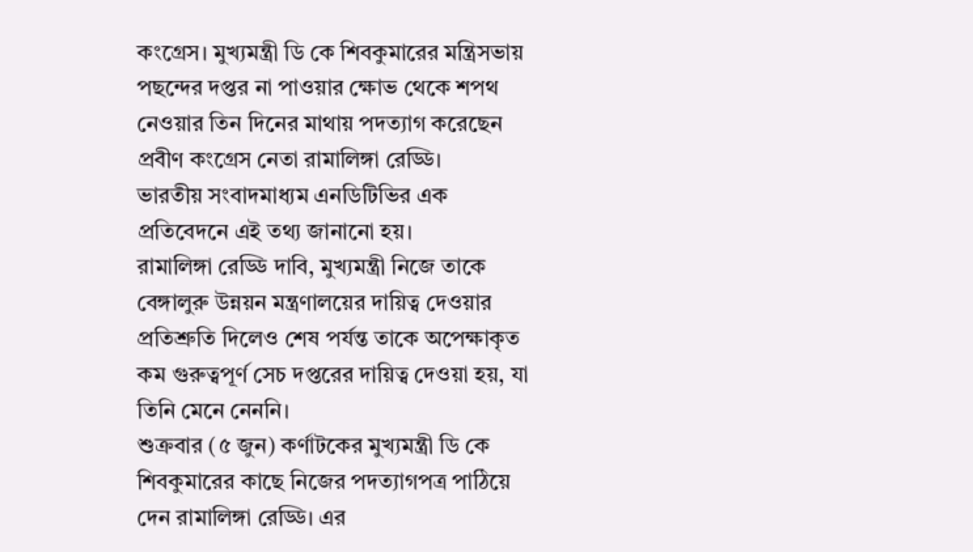কংগ্রেস। মুখ্যমন্ত্রী ডি কে শিবকুমারের মন্ত্রিসভায় পছন্দের দপ্তর না পাওয়ার ক্ষোভ থেকে শপথ নেওয়ার তিন দিনের মাথায় পদত্যাগ করেছেন প্রবীণ কংগ্রেস নেতা রামালিঙ্গা রেড্ডি।
ভারতীয় সংবাদমাধ্যম এনডিটিভির এক প্রতিবেদনে এই তথ্য জানানো হয়।
রামালিঙ্গা রেড্ডি দাবি, মুখ্যমন্ত্রী নিজে তাকে বেঙ্গালুরু উন্নয়ন মন্ত্রণালয়ের দায়িত্ব দেওয়ার প্রতিশ্রুতি দিলেও শেষ পর্যন্ত তাকে অপেক্ষাকৃত কম গুরুত্বপূর্ণ সেচ দপ্তরের দায়িত্ব দেওয়া হয়, যা তিনি মেনে নেননি।
শুক্রবার (৫ জুন) কর্ণাটকের মুখ্যমন্ত্রী ডি কে শিবকুমারের কাছে নিজের পদত্যাগপত্র পাঠিয়ে দেন রামালিঙ্গা রেড্ডি। এর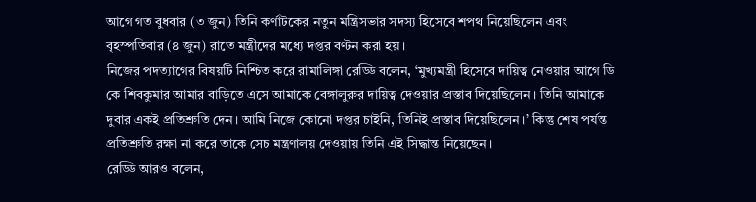আগে গত বুধবার (৩ জুন) তিনি কর্ণাটকের নতুন মন্ত্রিসভার সদস্য হিসেবে শপথ নিয়েছিলেন এবং বৃহস্পতিবার (৪ জুন) রাতে মন্ত্রীদের মধ্যে দপ্তর বণ্টন করা হয়।
নিজের পদত্যাগের বিষয়টি নিশ্চিত করে রামালিঙ্গা রেড্ডি বলেন, ‘মুখ্যমন্ত্রী হিসেবে দায়িত্ব নেওয়ার আগে ডি কে শিবকুমার আমার বাড়িতে এসে আমাকে বেঙ্গালুরুর দায়িত্ব দেওয়ার প্রস্তাব দিয়েছিলেন। তিনি আমাকে দুবার একই প্রতিশ্রুতি দেন। আমি নিজে কোনো দপ্তর চাইনি, তিনিই প্রস্তাব দিয়েছিলেন।’ কিন্তু শেষ পর্যন্ত প্রতিশ্রুতি রক্ষা না করে তাকে সেচ মন্ত্রণালয় দেওয়ায় তিনি এই সিদ্ধান্ত নিয়েছেন।
রেড্ডি আরও বলেন,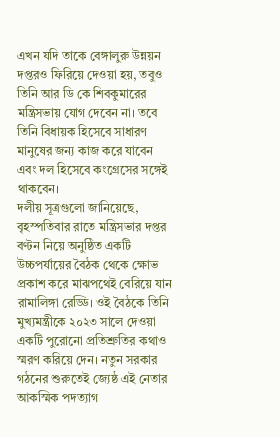এখন যদি তাকে বেঙ্গালুরু উন্নয়ন দপ্তরও ফিরিয়ে দেওয়া হয়, তবুও তিনি আর ডি কে শিবকুমারের মন্ত্রিসভায় যোগ দেবেন না। তবে তিনি বিধায়ক হিসেবে সাধারণ মানুষের জন্য কাজ করে যাবেন এবং দল হিসেবে কংগ্রেসের সঙ্গেই থাকবেন।
দলীয় সূত্রগুলো জানিয়েছে, বৃহস্পতিবার রাতে মন্ত্রিসভার দপ্তর বণ্টন নিয়ে অনুষ্ঠিত একটি উচ্চপর্যায়ের বৈঠক থেকে ক্ষোভ প্রকাশ করে মাঝপথেই বেরিয়ে যান রামালিঙ্গা রেড্ডি। ওই বৈঠকে তিনি মুখ্যমন্ত্রীকে ২০২৩ সালে দেওয়া একটি পুরোনো প্রতিশ্রুতির কথাও স্মরণ করিয়ে দেন। নতুন সরকার গঠনের শুরুতেই জ্যেষ্ঠ এই নেতার আকস্মিক পদত্যাগ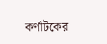কর্ণাটকের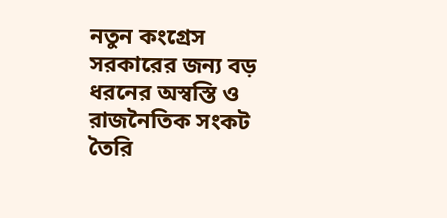নতুন কংগ্রেস সরকারের জন্য বড় ধরনের অস্বস্তি ও রাজনৈতিক সংকট তৈরি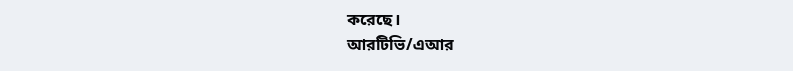করেছে।
আরটিভি/এআর